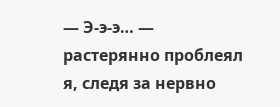— Э-э-э… — растерянно проблеял я, следя за нервно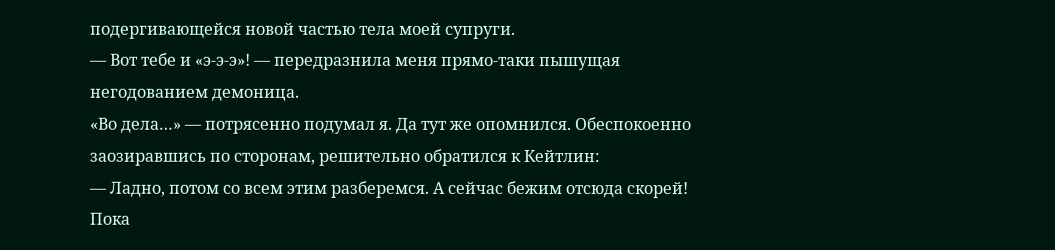подергивающейся новой частью тела моей супруги.
— Вот тебе и «э-э-э»! — передразнила меня прямо-таки пышущая негодованием демоница.
«Во дела…» — потрясенно подумал я. Да тут же опомнился. Обеспокоенно заозиравшись по сторонам, решительно обратился к Кейтлин:
— Ладно, потом со всем этим разберемся. А сейчас бежим отсюда скорей! Пока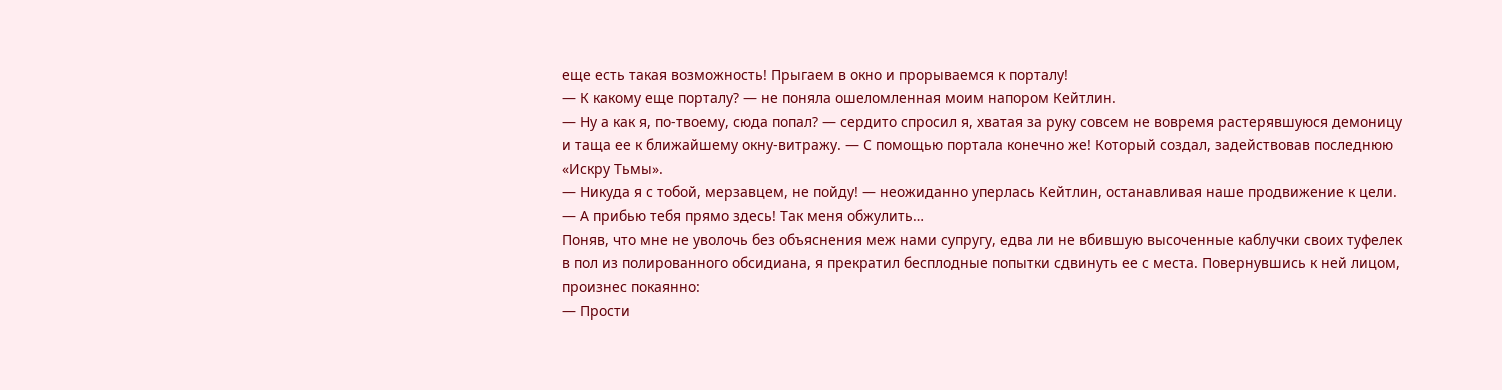еще есть такая возможность! Прыгаем в окно и прорываемся к порталу!
— К какому еще порталу? — не поняла ошеломленная моим напором Кейтлин.
— Ну а как я, по-твоему, сюда попал? — сердито спросил я, хватая за руку совсем не вовремя растерявшуюся демоницу и таща ее к ближайшему окну-витражу. — С помощью портала конечно же! Который создал, задействовав последнюю «Искру Тьмы».
— Никуда я с тобой, мерзавцем, не пойду! — неожиданно уперлась Кейтлин, останавливая наше продвижение к цели. — А прибью тебя прямо здесь! Так меня обжулить…
Поняв, что мне не уволочь без объяснения меж нами супругу, едва ли не вбившую высоченные каблучки своих туфелек в пол из полированного обсидиана, я прекратил бесплодные попытки сдвинуть ее с места. Повернувшись к ней лицом, произнес покаянно:
— Прости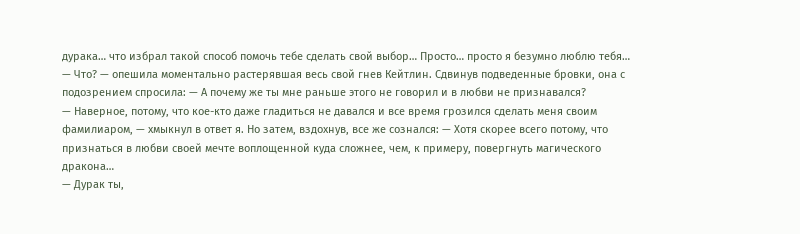дурака… что избрал такой способ помочь тебе сделать свой выбор… Просто… просто я безумно люблю тебя…
— Что? — опешила моментально растерявшая весь свой гнев Кейтлин. Сдвинув подведенные бровки, она с подозрением спросила: — А почему же ты мне раньше этого не говорил и в любви не признавался?
— Наверное, потому, что кое-кто даже гладиться не давался и все время грозился сделать меня своим фамилиаром, — хмыкнул в ответ я. Но затем, вздохнув, все же сознался: — Хотя скорее всего потому, что признаться в любви своей мечте воплощенной куда сложнее, чем, к примеру, повергнуть магического дракона…
— Дурак ты,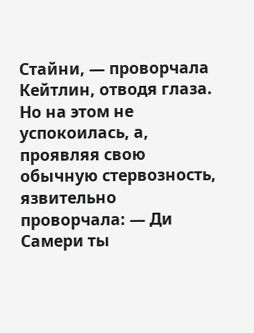Стайни, — проворчала Кейтлин, отводя глаза. Но на этом не успокоилась, а, проявляя свою обычную стервозность, язвительно проворчала: — Ди Самери ты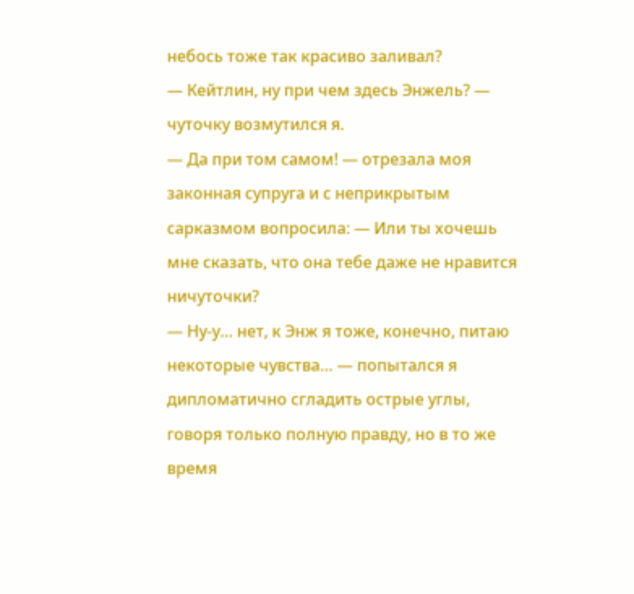небось тоже так красиво заливал?
— Кейтлин, ну при чем здесь Энжель? — чуточку возмутился я.
— Да при том самом! — отрезала моя законная супруга и с неприкрытым сарказмом вопросила: — Или ты хочешь мне сказать, что она тебе даже не нравится ничуточки?
— Ну-у… нет, к Энж я тоже, конечно, питаю некоторые чувства… — попытался я дипломатично сгладить острые углы, говоря только полную правду, но в то же время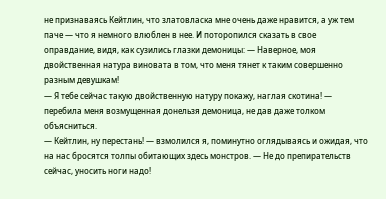не признаваясь Кейтлин, что златовласка мне очень даже нравится, а уж тем паче — что я немного влюблен в нее. И поторопился сказать в свое оправдание, видя, как сузились глазки демоницы: — Наверное, моя двойственная натура виновата в том, что меня тянет к таким совершенно разным девушкам!
— Я тебе сейчас такую двойственную натуру покажу, наглая скотина! — перебила меня возмущенная донельзя демоница, не дав даже толком объясниться.
— Кейтлин, ну перестань! — взмолился я, поминутно оглядываясь и ожидая, что на нас бросятся толпы обитающих здесь монстров. — Не до препирательств сейчас, уносить ноги надо!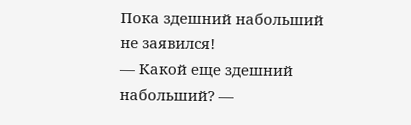Пока здешний набольший не заявился!
— Какой еще здешний набольший? —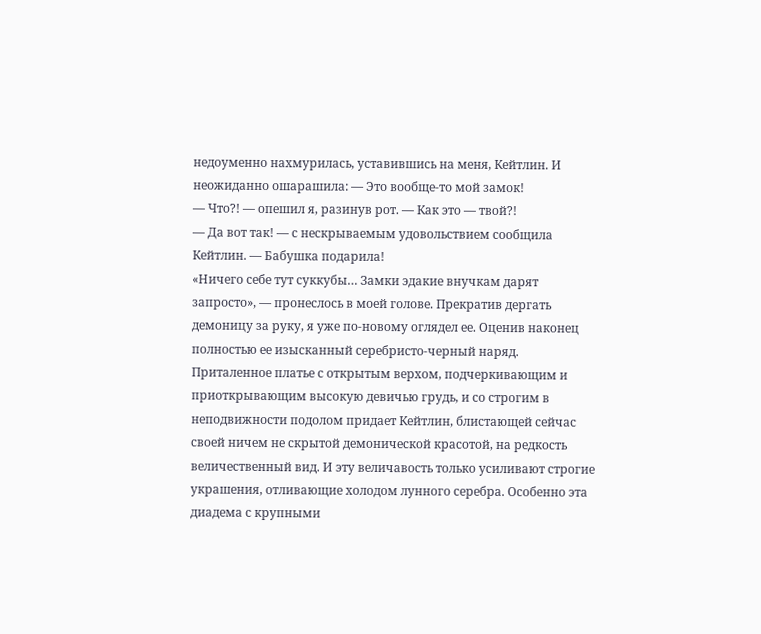недоуменно нахмурилась, уставившись на меня, Кейтлин. И неожиданно ошарашила: — Это вообще-то мой замок!
— Что?! — опешил я, разинув рот. — Как это — твой?!
— Да вот так! — с нескрываемым удовольствием сообщила Кейтлин. — Бабушка подарила!
«Ничего себе тут суккубы… Замки эдакие внучкам дарят запросто», — пронеслось в моей голове. Прекратив дергать демоницу за руку, я уже по-новому оглядел ее. Оценив наконец полностью ее изысканный серебристо-черный наряд. Приталенное платье с открытым верхом, подчеркивающим и приоткрывающим высокую девичью грудь, и со строгим в неподвижности подолом придает Кейтлин, блистающей сейчас своей ничем не скрытой демонической красотой, на редкость величественный вид. И эту величавость только усиливают строгие украшения, отливающие холодом лунного серебра. Особенно эта диадема с крупными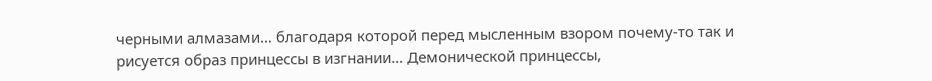черными алмазами… благодаря которой перед мысленным взором почему-то так и рисуется образ принцессы в изгнании… Демонической принцессы,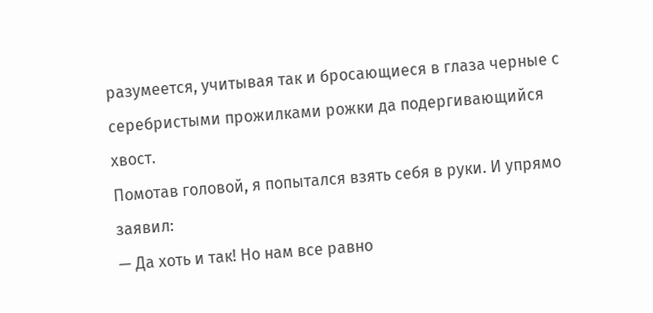разумеется, учитывая так и бросающиеся в глаза черные с серебристыми прожилками рожки да подергивающийся хвост.
Помотав головой, я попытался взять себя в руки. И упрямо заявил:
— Да хоть и так! Но нам все равно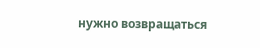нужно возвращаться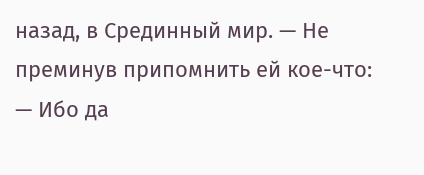назад, в Срединный мир. — Не преминув припомнить ей кое-что: — Ибо да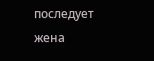последует жена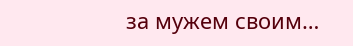за мужем своим…